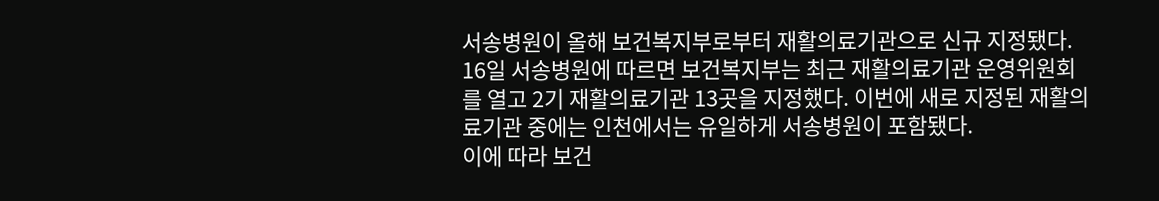서송병원이 올해 보건복지부로부터 재활의료기관으로 신규 지정됐다. 16일 서송병원에 따르면 보건복지부는 최근 재활의료기관 운영위원회를 열고 2기 재활의료기관 13곳을 지정했다. 이번에 새로 지정된 재활의료기관 중에는 인천에서는 유일하게 서송병원이 포함됐다.
이에 따라 보건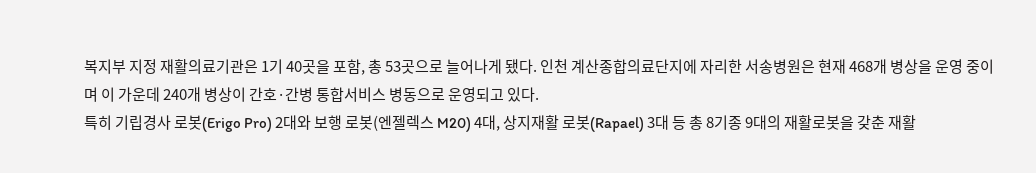복지부 지정 재활의료기관은 1기 40곳을 포함, 총 53곳으로 늘어나게 됐다. 인천 계산종합의료단지에 자리한 서송병원은 현재 468개 병상을 운영 중이며 이 가운데 240개 병상이 간호·간병 통합서비스 병동으로 운영되고 있다.
특히 기립경사 로봇(Erigo Pro) 2대와 보행 로봇(엔젤렉스 M20) 4대, 상지재활 로봇(Rapael) 3대 등 총 8기종 9대의 재활로봇을 갖춘 재활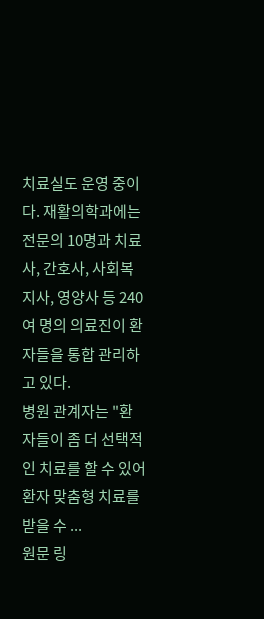치료실도 운영 중이다. 재활의학과에는 전문의 10명과 치료사, 간호사, 사회복지사, 영양사 등 240여 명의 의료진이 환자들을 통합 관리하고 있다.
병원 관계자는 "환자들이 좀 더 선택적인 치료를 할 수 있어 환자 맞춤형 치료를 받을 수 ...
원문 링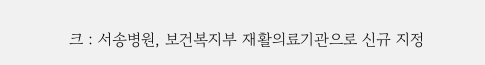크 : 서송병원, 보건복지부 재활의료기관으로 신규 지정